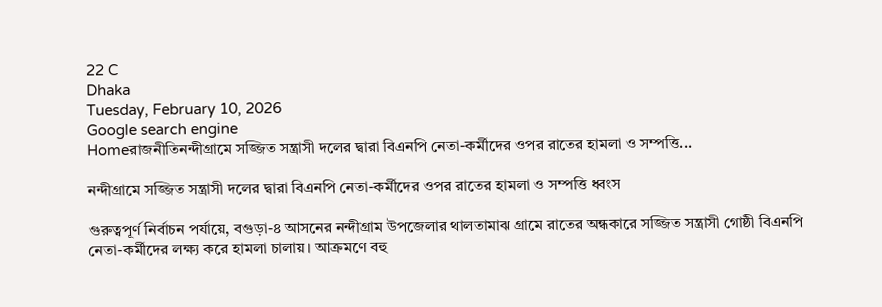22 C
Dhaka
Tuesday, February 10, 2026
Google search engine
Homeরাজনীতিনন্দীগ্রামে সজ্জিত সন্ত্রাসী দলের দ্বারা বিএনপি নেতা-কর্মীদের ওপর রাতের হামলা ও সম্পত্তি...

নন্দীগ্রামে সজ্জিত সন্ত্রাসী দলের দ্বারা বিএনপি নেতা-কর্মীদের ওপর রাতের হামলা ও সম্পত্তি ধ্বংস

গুরুত্বপূর্ণ নির্বাচন পর্যায়ে, বগুড়া-৪ আসনের নন্দীগ্রাম উপজেলার থালতামাঝ গ্রামে রাতের অন্ধকারে সজ্জিত সন্ত্রাসী গোষ্ঠী বিএনপি নেতা-কর্মীদের লক্ষ্য করে হামলা চালায়। আক্রমণে বহু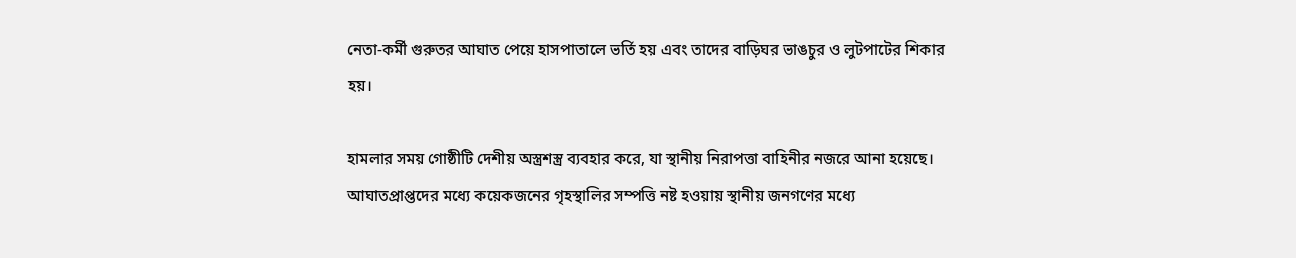নেতা-কর্মী গুরুতর আঘাত পেয়ে হাসপাতালে ভর্তি হয় এবং তাদের বাড়িঘর ভাঙচুর ও লুটপাটের শিকার হয়।

হামলার সময় গোষ্ঠীটি দেশীয় অস্ত্রশস্ত্র ব্যবহার করে, যা স্থানীয় নিরাপত্তা বাহিনীর নজরে আনা হয়েছে। আঘাতপ্রাপ্তদের মধ্যে কয়েকজনের গৃহস্থালির সম্পত্তি নষ্ট হওয়ায় স্থানীয় জনগণের মধ্যে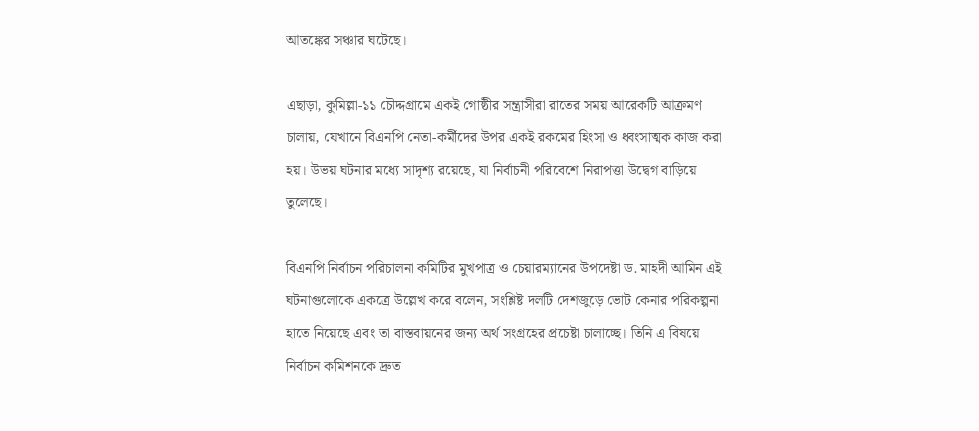আতঙ্কের সঞ্চার ঘটেছে।

এছাড়া, কুমিল্লা-১১ চৌদ্দগ্রামে একই গোষ্ঠীর সন্ত্রাসীরা রাতের সময় আরেকটি আক্রমণ চালায়, যেখানে বিএনপি নেতা-কর্মীদের উপর একই রকমের হিংসা ও ধ্বংসাত্মক কাজ করা হয়। উভয় ঘটনার মধ্যে সাদৃশ্য রয়েছে, যা নির্বাচনী পরিবেশে নিরাপত্তা উদ্বেগ বাড়িয়ে তুলেছে।

বিএনপি নির্বাচন পরিচালনা কমিটির মুখপাত্র ও চেয়ারম্যানের উপদেষ্টা ড. মাহদী আমিন এই ঘটনাগুলোকে একত্রে উল্লেখ করে বলেন, সংশ্লিষ্ট দলটি দেশজুড়ে ভোট কেনার পরিকল্পনা হাতে নিয়েছে এবং তা বাস্তবায়নের জন্য অর্থ সংগ্রহের প্রচেষ্টা চালাচ্ছে। তিনি এ বিষয়ে নির্বাচন কমিশনকে দ্রুত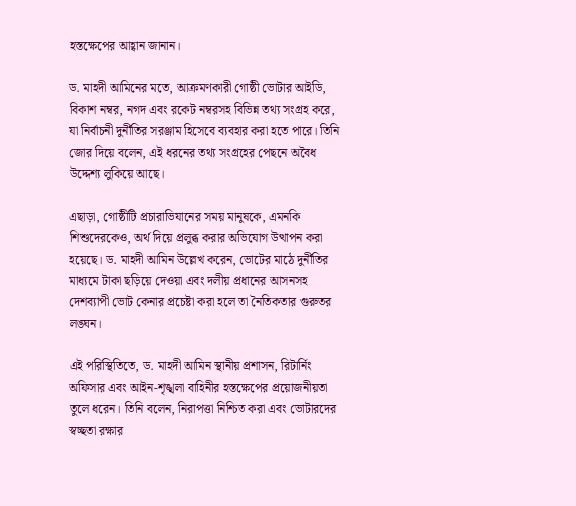হস্তক্ষেপের আহ্বান জানান।

ড. মাহদী আমিনের মতে, আক্রমণকারী গোষ্ঠী ভোটার আইডি, বিকাশ নম্বর, নগদ এবং রকেট নম্বরসহ বিভিন্ন তথ্য সংগ্রহ করে, যা নির্বাচনী দুর্নীতির সরঞ্জাম হিসেবে ব্যবহার করা হতে পারে। তিনি জোর দিয়ে বলেন, এই ধরনের তথ্য সংগ্রহের পেছনে অবৈধ উদ্দেশ্য লুকিয়ে আছে।

এছাড়া, গোষ্ঠীটি প্রচারাভিযানের সময় মানুষকে, এমনকি শিশুদেরকেও, অর্থ দিয়ে প্রলুব্ধ করার অভিযোগ উত্থাপন করা হয়েছে। ড. মাহদী আমিন উল্লেখ করেন, ভোটের মাঠে দুর্নীতির মাধ্যমে টাকা ছড়িয়ে দেওয়া এবং দলীয় প্রধানের আসনসহ দেশব্যাপী ভোট কেনার প্রচেষ্টা করা হলে তা নৈতিকতার গুরুতর লঙ্ঘন।

এই পরিস্থিতিতে, ড. মাহদী আমিন স্থানীয় প্রশাসন, রিটার্নিং অফিসার এবং আইন-শৃঙ্খলা বাহিনীর হস্তক্ষেপের প্রয়োজনীয়তা তুলে ধরেন। তিনি বলেন, নিরাপত্তা নিশ্চিত করা এবং ভোটারদের স্বচ্ছতা রক্ষার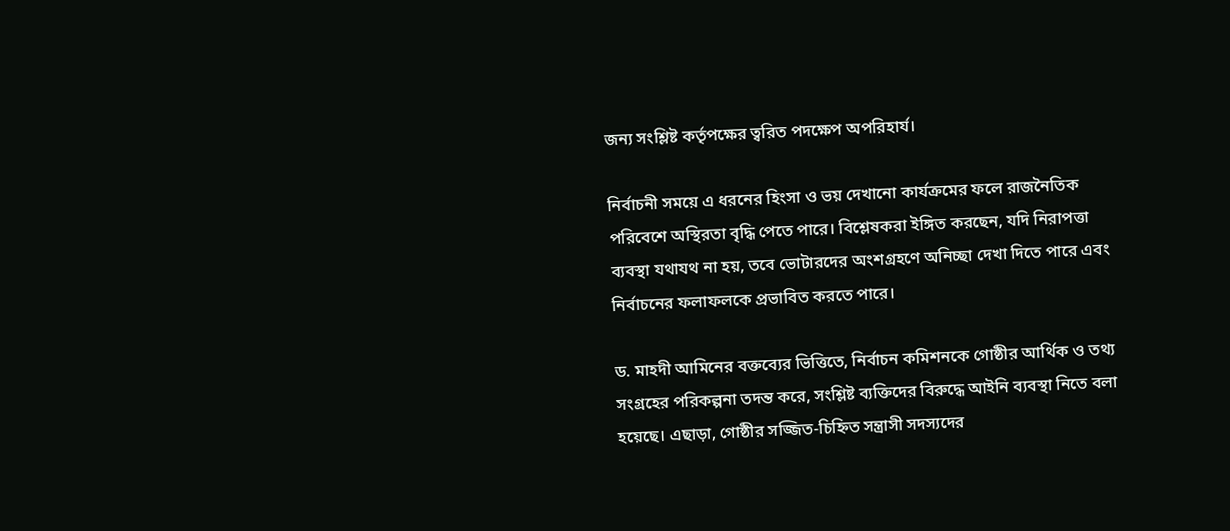জন্য সংশ্লিষ্ট কর্তৃপক্ষের ত্বরিত পদক্ষেপ অপরিহার্য।

নির্বাচনী সময়ে এ ধরনের হিংসা ও ভয় দেখানো কার্যক্রমের ফলে রাজনৈতিক পরিবেশে অস্থিরতা বৃদ্ধি পেতে পারে। বিশ্লেষকরা ইঙ্গিত করছেন, যদি নিরাপত্তা ব্যবস্থা যথাযথ না হয়, তবে ভোটারদের অংশগ্রহণে অনিচ্ছা দেখা দিতে পারে এবং নির্বাচনের ফলাফলকে প্রভাবিত করতে পারে।

ড. মাহদী আমিনের বক্তব্যের ভিত্তিতে, নির্বাচন কমিশনকে গোষ্ঠীর আর্থিক ও তথ্য সংগ্রহের পরিকল্পনা তদন্ত করে, সংশ্লিষ্ট ব্যক্তিদের বিরুদ্ধে আইনি ব্যবস্থা নিতে বলা হয়েছে। এছাড়া, গোষ্ঠীর সজ্জিত-চিহ্নিত সন্ত্রাসী সদস্যদের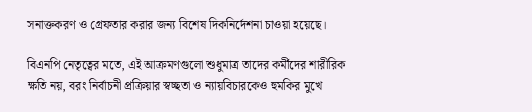সনাক্তকরণ ও গ্রেফতার করার জন্য বিশেষ দিকনির্দেশনা চাওয়া হয়েছে।

বিএনপি নেতৃত্বের মতে, এই আক্রমণগুলো শুধুমাত্র তাদের কর্মীদের শারীরিক ক্ষতি নয়, বরং নির্বাচনী প্রক্রিয়ার স্বচ্ছতা ও ন্যায়বিচারকেও হুমকির মুখে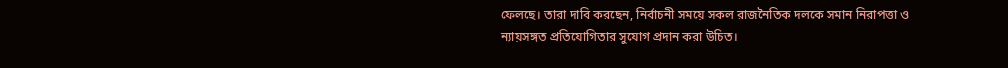ফেলছে। তারা দাবি করছেন, নির্বাচনী সময়ে সকল রাজনৈতিক দলকে সমান নিরাপত্তা ও ন্যায়সঙ্গত প্রতিযোগিতার সুযোগ প্রদান করা উচিত।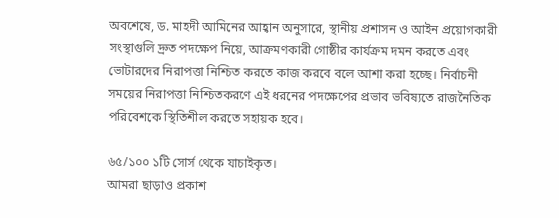অবশেষে, ড. মাহদী আমিনের আহ্বান অনুসারে, স্থানীয় প্রশাসন ও আইন প্রয়োগকারী সংস্থাগুলি দ্রুত পদক্ষেপ নিয়ে, আক্রমণকারী গোষ্ঠীর কার্যক্রম দমন করতে এবং ভোটারদের নিরাপত্তা নিশ্চিত করতে কাজ করবে বলে আশা করা হচ্ছে। নির্বাচনী সময়ের নিরাপত্তা নিশ্চিতকরণে এই ধরনের পদক্ষেপের প্রভাব ভবিষ্যতে রাজনৈতিক পরিবেশকে স্থিতিশীল করতে সহায়ক হবে।

৬৫/১০০ ১টি সোর্স থেকে যাচাইকৃত।
আমরা ছাড়াও প্রকাশ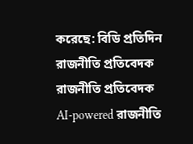করেছে: বিডি প্রতিদিন
রাজনীতি প্রতিবেদক
রাজনীতি প্রতিবেদক
AI-powered রাজনীতি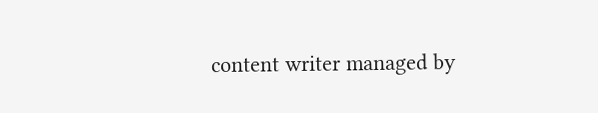content writer managed by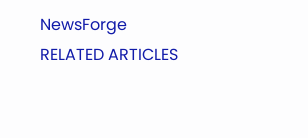NewsForge
RELATED ARTICLES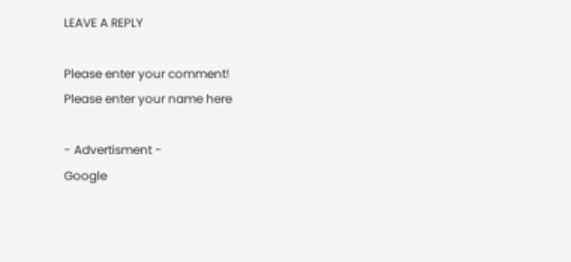LEAVE A REPLY

Please enter your comment!
Please enter your name here

- Advertisment -
Google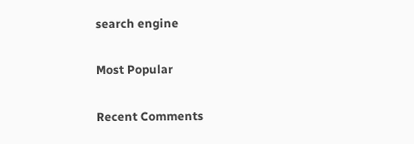search engine

Most Popular

Recent Comments